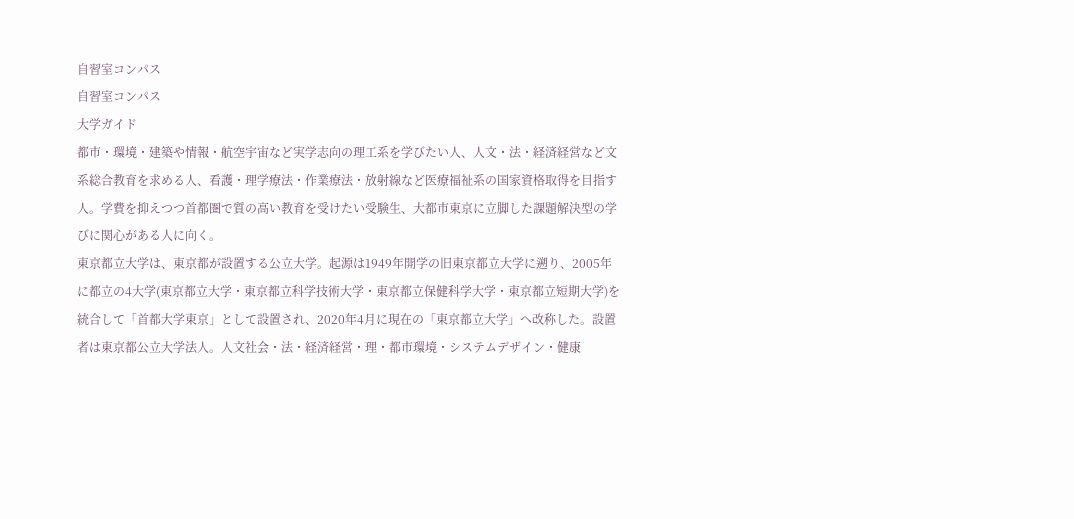自習室コンパス
自習室コンパス
大学ガイド
都市・環境・建築や情報・航空宇宙など実学志向の理工系を学びたい人、人文・法・経済経営など文系総合教育を求める人、看護・理学療法・作業療法・放射線など医療福祉系の国家資格取得を目指す人。学費を抑えつつ首都圏で質の高い教育を受けたい受験生、大都市東京に立脚した課題解決型の学びに関心がある人に向く。
東京都立大学は、東京都が設置する公立大学。起源は1949年開学の旧東京都立大学に遡り、2005年に都立の4大学(東京都立大学・東京都立科学技術大学・東京都立保健科学大学・東京都立短期大学)を統合して「首都大学東京」として設置され、2020年4月に現在の「東京都立大学」へ改称した。設置者は東京都公立大学法人。人文社会・法・経済経営・理・都市環境・システムデザイン・健康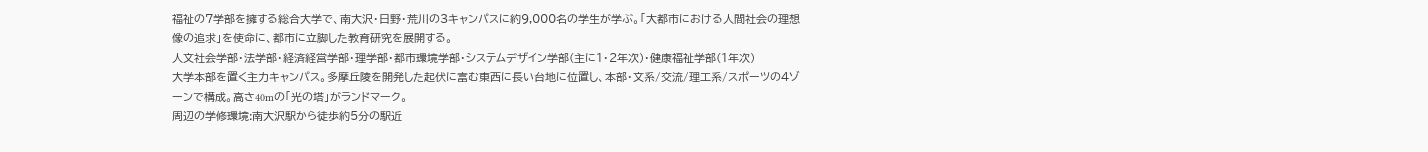福祉の7学部を擁する総合大学で、南大沢・日野・荒川の3キャンパスに約9,000名の学生が学ぶ。「大都市における人間社会の理想像の追求」を使命に、都市に立脚した教育研究を展開する。
人文社会学部・法学部・経済経営学部・理学部・都市環境学部・システムデザイン学部(主に1・2年次)・健康福祉学部(1年次)
大学本部を置く主力キャンパス。多摩丘陵を開発した起伏に富む東西に長い台地に位置し、本部・文系/交流/理工系/スポーツの4ゾーンで構成。高さ40mの「光の塔」がランドマーク。
周辺の学修環境:南大沢駅から徒歩約5分の駅近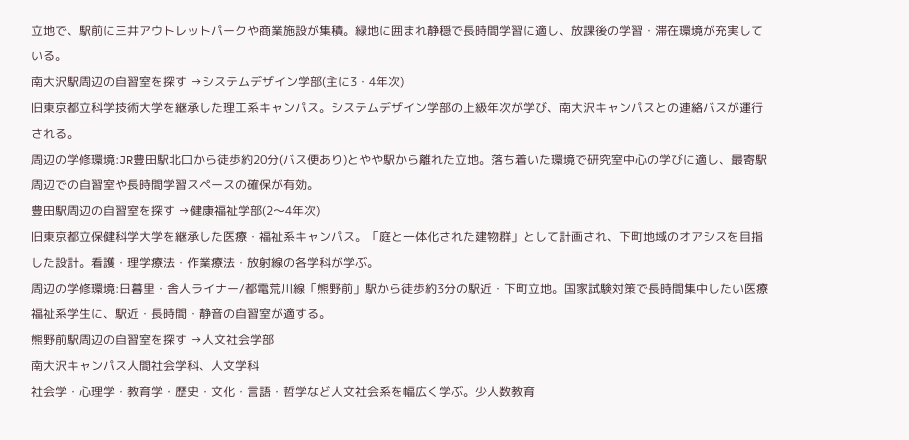立地で、駅前に三井アウトレットパークや商業施設が集積。緑地に囲まれ静穏で長時間学習に適し、放課後の学習・滞在環境が充実している。
南大沢駅周辺の自習室を探す →システムデザイン学部(主に3・4年次)
旧東京都立科学技術大学を継承した理工系キャンパス。システムデザイン学部の上級年次が学び、南大沢キャンパスとの連絡バスが運行される。
周辺の学修環境:JR豊田駅北口から徒歩約20分(バス便あり)とやや駅から離れた立地。落ち着いた環境で研究室中心の学びに適し、最寄駅周辺での自習室や長時間学習スペースの確保が有効。
豊田駅周辺の自習室を探す →健康福祉学部(2〜4年次)
旧東京都立保健科学大学を継承した医療・福祉系キャンパス。「庭と一体化された建物群」として計画され、下町地域のオアシスを目指した設計。看護・理学療法・作業療法・放射線の各学科が学ぶ。
周辺の学修環境:日暮里・舎人ライナー/都電荒川線「熊野前」駅から徒歩約3分の駅近・下町立地。国家試験対策で長時間集中したい医療福祉系学生に、駅近・長時間・静音の自習室が適する。
熊野前駅周辺の自習室を探す →人文社会学部
南大沢キャンパス人間社会学科、人文学科
社会学・心理学・教育学・歴史・文化・言語・哲学など人文社会系を幅広く学ぶ。少人数教育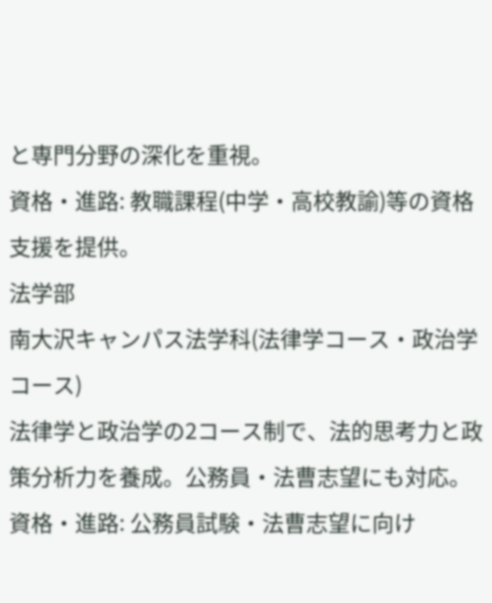と専門分野の深化を重視。
資格・進路: 教職課程(中学・高校教諭)等の資格支援を提供。
法学部
南大沢キャンパス法学科(法律学コース・政治学コース)
法律学と政治学の2コース制で、法的思考力と政策分析力を養成。公務員・法曹志望にも対応。
資格・進路: 公務員試験・法曹志望に向け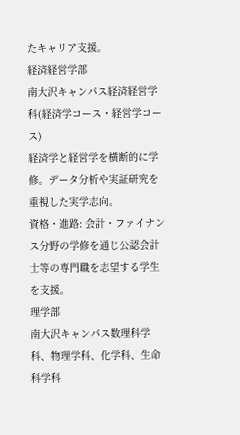たキャリア支援。
経済経営学部
南大沢キャンパス経済経営学科(経済学コース・経営学コース)
経済学と経営学を横断的に学修。データ分析や実証研究を重視した実学志向。
資格・進路: 会計・ファイナンス分野の学修を通じ公認会計士等の専門職を志望する学生を支援。
理学部
南大沢キャンパス数理科学科、物理学科、化学科、生命科学科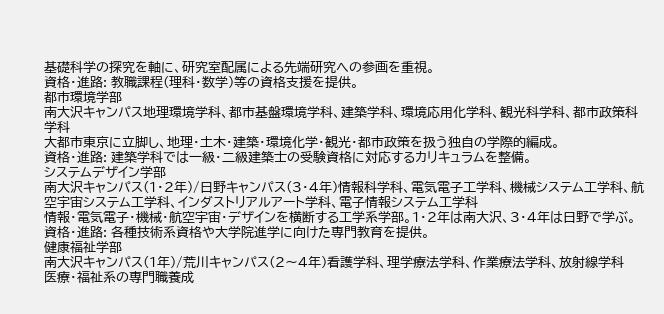基礎科学の探究を軸に、研究室配属による先端研究への参画を重視。
資格・進路: 教職課程(理科・数学)等の資格支援を提供。
都市環境学部
南大沢キャンパス地理環境学科、都市基盤環境学科、建築学科、環境応用化学科、観光科学科、都市政策科学科
大都市東京に立脚し、地理・土木・建築・環境化学・観光・都市政策を扱う独自の学際的編成。
資格・進路: 建築学科では一級・二級建築士の受験資格に対応するカリキュラムを整備。
システムデザイン学部
南大沢キャンパス(1・2年)/日野キャンパス(3・4年)情報科学科、電気電子工学科、機械システム工学科、航空宇宙システム工学科、インダストリアルアート学科、電子情報システム工学科
情報・電気電子・機械・航空宇宙・デザインを横断する工学系学部。1・2年は南大沢、3・4年は日野で学ぶ。
資格・進路: 各種技術系資格や大学院進学に向けた専門教育を提供。
健康福祉学部
南大沢キャンパス(1年)/荒川キャンパス(2〜4年)看護学科、理学療法学科、作業療法学科、放射線学科
医療・福祉系の専門職養成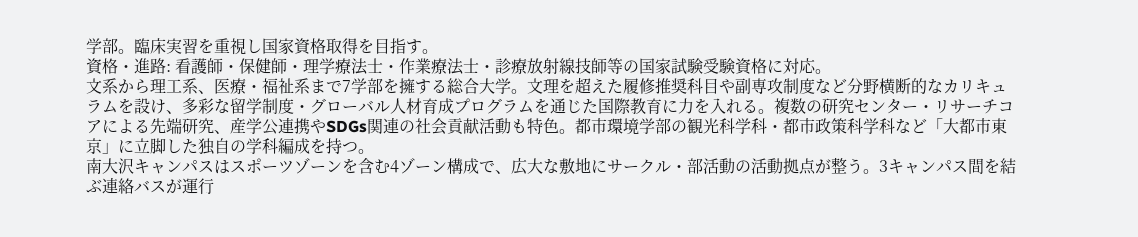学部。臨床実習を重視し国家資格取得を目指す。
資格・進路: 看護師・保健師・理学療法士・作業療法士・診療放射線技師等の国家試験受験資格に対応。
文系から理工系、医療・福祉系まで7学部を擁する総合大学。文理を超えた履修推奨科目や副専攻制度など分野横断的なカリキュラムを設け、多彩な留学制度・グローバル人材育成プログラムを通じた国際教育に力を入れる。複数の研究センター・リサーチコアによる先端研究、産学公連携やSDGs関連の社会貢献活動も特色。都市環境学部の観光科学科・都市政策科学科など「大都市東京」に立脚した独自の学科編成を持つ。
南大沢キャンパスはスポーツゾーンを含む4ゾーン構成で、広大な敷地にサークル・部活動の活動拠点が整う。3キャンパス間を結ぶ連絡バスが運行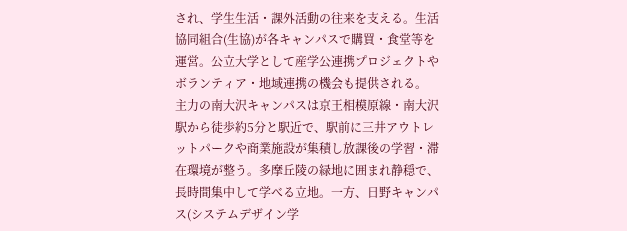され、学生生活・課外活動の往来を支える。生活協同組合(生協)が各キャンパスで購買・食堂等を運営。公立大学として産学公連携プロジェクトやボランティア・地域連携の機会も提供される。
主力の南大沢キャンパスは京王相模原線・南大沢駅から徒歩約5分と駅近で、駅前に三井アウトレットパークや商業施設が集積し放課後の学習・滞在環境が整う。多摩丘陵の緑地に囲まれ静穏で、長時間集中して学べる立地。一方、日野キャンパス(システムデザイン学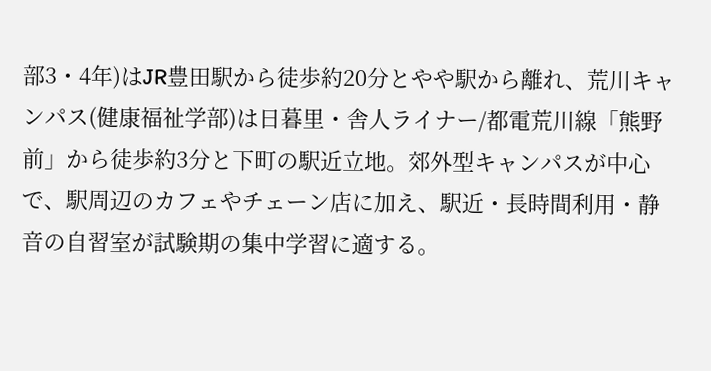部3・4年)はJR豊田駅から徒歩約20分とやや駅から離れ、荒川キャンパス(健康福祉学部)は日暮里・舎人ライナー/都電荒川線「熊野前」から徒歩約3分と下町の駅近立地。郊外型キャンパスが中心で、駅周辺のカフェやチェーン店に加え、駅近・長時間利用・静音の自習室が試験期の集中学習に適する。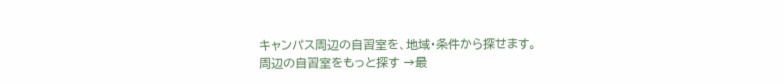キャンパス周辺の自習室を、地域・条件から探せます。
周辺の自習室をもっと探す →最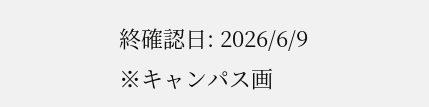終確認日: 2026/6/9
※キャンパス画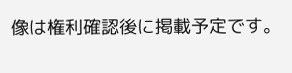像は権利確認後に掲載予定です。